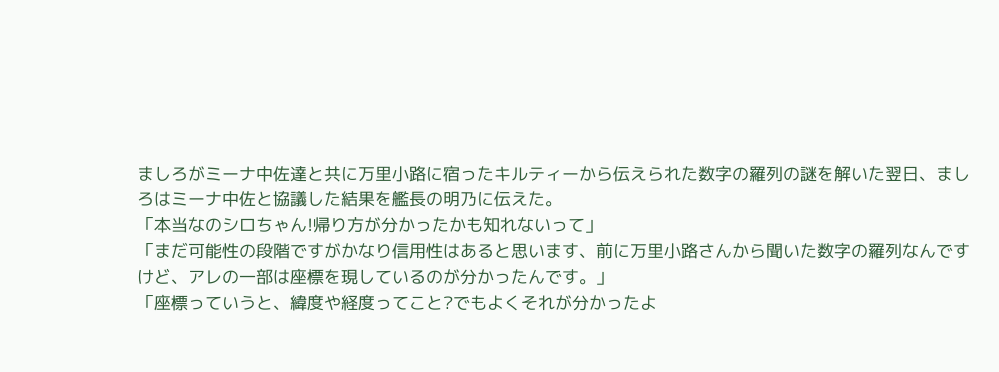ましろがミーナ中佐達と共に万里小路に宿ったキルティーから伝えられた数字の羅列の謎を解いた翌日、ましろはミーナ中佐と協議した結果を艦長の明乃に伝えた。
「本当なのシロちゃん!帰り方が分かったかも知れないって」
「まだ可能性の段階ですがかなり信用性はあると思います、前に万里小路さんから聞いた数字の羅列なんですけど、アレの一部は座標を現しているのが分かったんです。」
「座標っていうと、緯度や経度ってこと?でもよくそれが分かったよ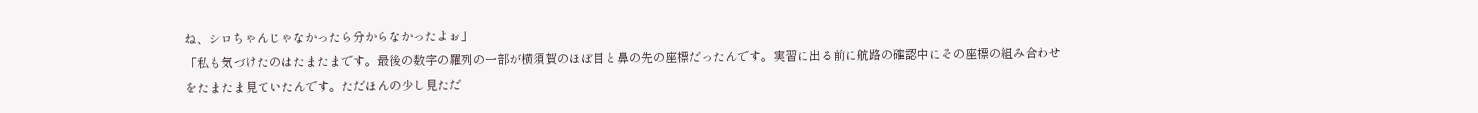ね、シロちゃんじゃなかったら分からなかったよぉ」
「私も気づけたのはたまたまです。最後の数字の羅列の一部が横須賀のほぼ目と鼻の先の座標だったんです。実習に出る前に航路の確認中にその座標の組み合わせをたまたま見ていたんです。ただほんの少し見ただ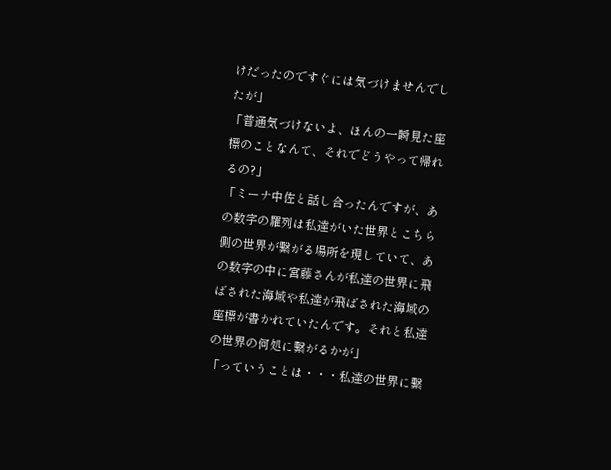けだったのですぐには気づけませんでしたが」
「普通気づけないよ、ほんの一瞬見た座標のことなんて、それでどうやって帰れるの?」
「ミーナ中佐と話し合ったんですが、あの数字の羅列は私達がいた世界とこちら側の世界が繋がる場所を現していて、あの数字の中に宮藤さんが私達の世界に飛ばされた海域や私達が飛ばされた海域の座標が書かれていたんです。それと私達の世界の何処に繋がるかが」
「っていうことは・・・私達の世界に繋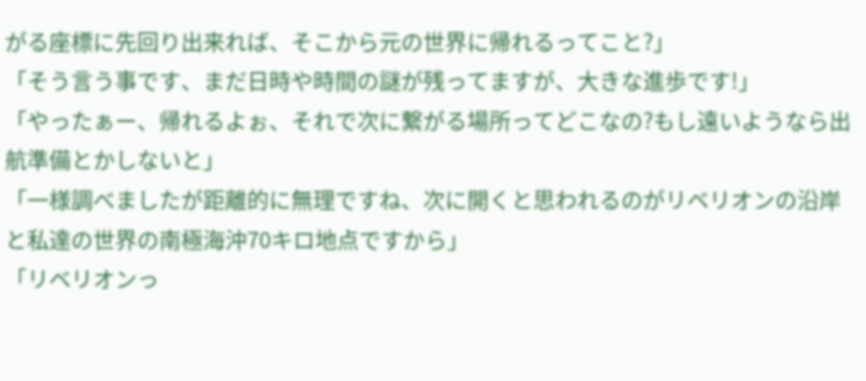がる座標に先回り出来れば、そこから元の世界に帰れるってこと?」
「そう言う事です、まだ日時や時間の謎が残ってますが、大きな進歩です!」
「やったぁー、帰れるよぉ、それで次に繋がる場所ってどこなの?もし遠いようなら出航準備とかしないと」
「一様調べましたが距離的に無理ですね、次に開くと思われるのがリベリオンの沿岸と私達の世界の南極海沖70キロ地点ですから」
「リベリオンっ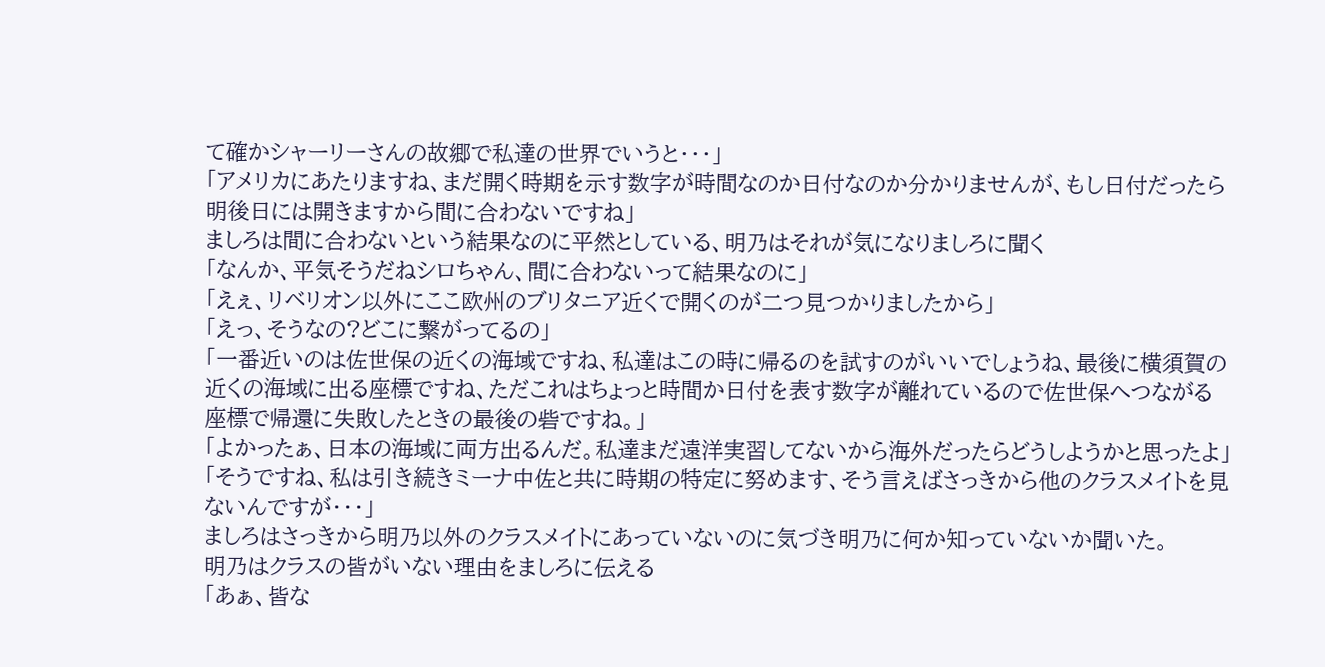て確かシャーリーさんの故郷で私達の世界でいうと・・・」
「アメリカにあたりますね、まだ開く時期を示す数字が時間なのか日付なのか分かりませんが、もし日付だったら明後日には開きますから間に合わないですね」
ましろは間に合わないという結果なのに平然としている、明乃はそれが気になりましろに聞く
「なんか、平気そうだねシロちゃん、間に合わないって結果なのに」
「えぇ、リベリオン以外にここ欧州のブリタニア近くで開くのが二つ見つかりましたから」
「えっ、そうなの?どこに繋がってるの」
「一番近いのは佐世保の近くの海域ですね、私達はこの時に帰るのを試すのがいいでしょうね、最後に横須賀の近くの海域に出る座標ですね、ただこれはちょっと時間か日付を表す数字が離れているので佐世保へつながる座標で帰還に失敗したときの最後の砦ですね。」
「よかったぁ、日本の海域に両方出るんだ。私達まだ遠洋実習してないから海外だったらどうしようかと思ったよ」
「そうですね、私は引き続きミーナ中佐と共に時期の特定に努めます、そう言えばさっきから他のクラスメイトを見ないんですが・・・」
ましろはさっきから明乃以外のクラスメイトにあっていないのに気づき明乃に何か知っていないか聞いた。
明乃はクラスの皆がいない理由をましろに伝える
「あぁ、皆な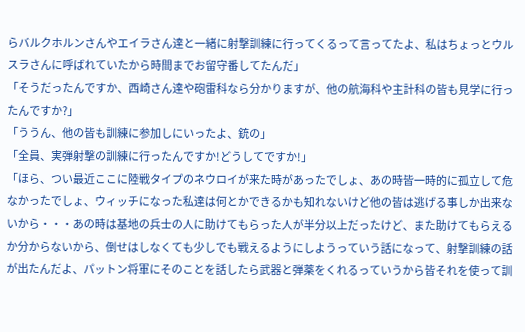らバルクホルンさんやエイラさん達と一緒に射撃訓練に行ってくるって言ってたよ、私はちょっとウルスラさんに呼ばれていたから時間までお留守番してたんだ」
「そうだったんですか、西崎さん達や砲雷科なら分かりますが、他の航海科や主計科の皆も見学に行ったんですか?」
「ううん、他の皆も訓練に参加しにいったよ、銃の」
「全員、実弾射撃の訓練に行ったんですか!どうしてですか!」
「ほら、つい最近ここに陸戦タイプのネウロイが来た時があったでしょ、あの時皆一時的に孤立して危なかったでしょ、ウィッチになった私達は何とかできるかも知れないけど他の皆は逃げる事しか出来ないから・・・あの時は基地の兵士の人に助けてもらった人が半分以上だったけど、また助けてもらえるか分からないから、倒せはしなくても少しでも戦えるようにしようっていう話になって、射撃訓練の話が出たんだよ、パットン将軍にそのことを話したら武器と弾薬をくれるっていうから皆それを使って訓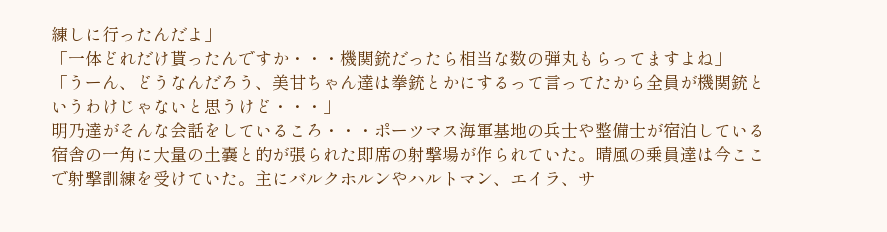練しに行ったんだよ」
「一体どれだけ貰ったんですか・・・機関銃だったら相当な数の弾丸もらってますよね」
「うーん、どうなんだろう、美甘ちゃん達は拳銃とかにするって言ってたから全員が機関銃というわけじゃないと思うけど・・・」
明乃達がそんな会話をしているころ・・・ポーツマス海軍基地の兵士や整備士が宿泊している宿舎の一角に大量の土嚢と的が張られた即席の射撃場が作られていた。晴風の乗員達は今ここで射撃訓練を受けていた。主にバルクホルンやハルトマン、エイラ、サ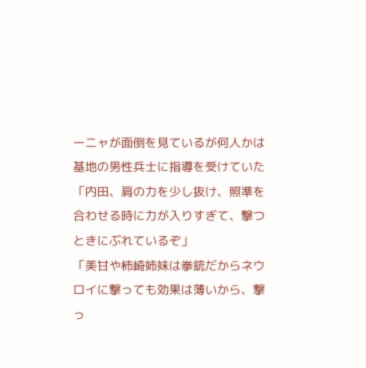ーニャが面倒を見ているが何人かは基地の男性兵士に指導を受けていた
「内田、肩の力を少し抜け、照準を合わせる時に力が入りすぎて、撃つときにぶれているぞ」
「美甘や柿崎姉妹は拳銃だからネウロイに撃っても効果は薄いから、撃っ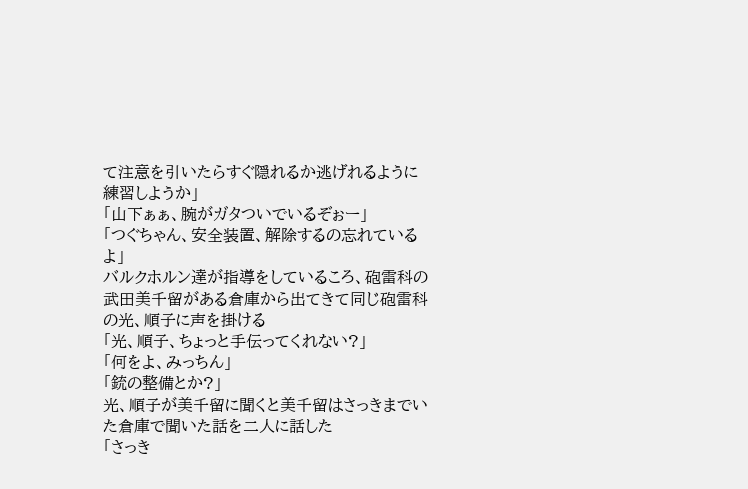て注意を引いたらすぐ隠れるか逃げれるように練習しようか」
「山下ぁぁ、腕がガタついでいるぞぉー」
「つぐちゃん、安全装置、解除するの忘れているよ」
バルクホルン達が指導をしているころ、砲雷科の武田美千留がある倉庫から出てきて同じ砲雷科の光、順子に声を掛ける
「光、順子、ちょっと手伝ってくれない?」
「何をよ、みっちん」
「銃の整備とか?」
光、順子が美千留に聞くと美千留はさっきまでいた倉庫で聞いた話を二人に話した
「さっき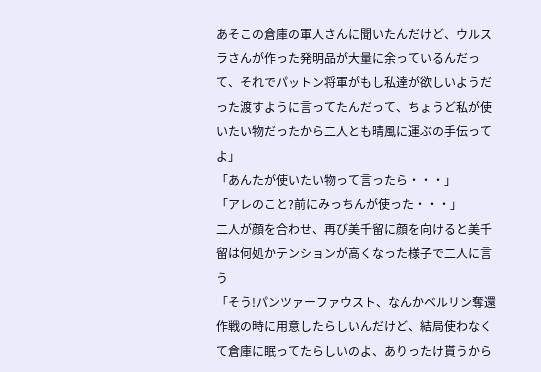あそこの倉庫の軍人さんに聞いたんだけど、ウルスラさんが作った発明品が大量に余っているんだって、それでパットン将軍がもし私達が欲しいようだった渡すように言ってたんだって、ちょうど私が使いたい物だったから二人とも晴風に運ぶの手伝ってよ」
「あんたが使いたい物って言ったら・・・」
「アレのこと?前にみっちんが使った・・・」
二人が顔を合わせ、再び美千留に顔を向けると美千留は何処かテンションが高くなった様子で二人に言う
「そう!パンツァーファウスト、なんかベルリン奪還作戦の時に用意したらしいんだけど、結局使わなくて倉庫に眠ってたらしいのよ、ありったけ貰うから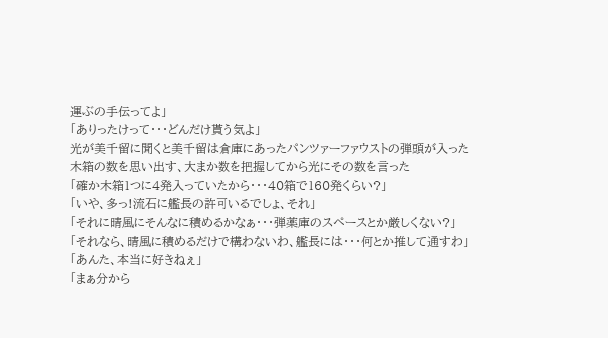運ぶの手伝ってよ」
「ありったけって・・・どんだけ貰う気よ」
光が美千留に聞くと美千留は倉庫にあったパンツァーファウストの弾頭が入った木箱の数を思い出す、大まか数を把握してから光にその数を言った
「確か木箱1つに4発入っていたから・・・40箱で160発くらい?」
「いや、多っ!流石に艦長の許可いるでしょ、それ」
「それに晴風にそんなに積めるかなぁ・・・弾薬庫のスペースとか厳しくない?」
「それなら、晴風に積めるだけで構わないわ、艦長には・・・何とか推して通すわ」
「あんた、本当に好きねぇ」
「まぁ分から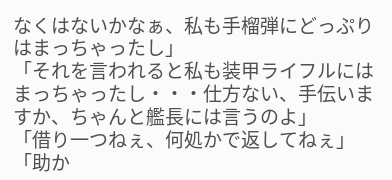なくはないかなぁ、私も手榴弾にどっぷりはまっちゃったし」
「それを言われると私も装甲ライフルにはまっちゃったし・・・仕方ない、手伝いますか、ちゃんと艦長には言うのよ」
「借り一つねぇ、何処かで返してねぇ」
「助か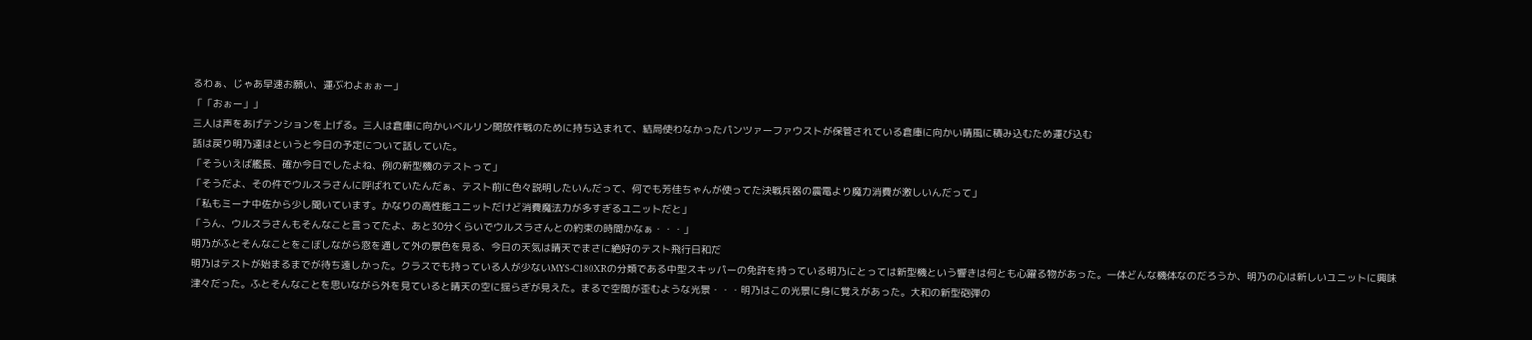るわぁ、じゃあ早速お願い、運ぶわよぉぉー」
「「おぉー」」
三人は声をあげテンションを上げる。三人は倉庫に向かいベルリン開放作戦のために持ち込まれて、結局使わなかったパンツァーファウストが保管されている倉庫に向かい晴風に積み込むため運び込む
話は戻り明乃達はというと今日の予定について話していた。
「そういえば艦長、確か今日でしたよね、例の新型機のテストって」
「そうだよ、その件でウルスラさんに呼ばれていたんだぁ、テスト前に色々説明したいんだって、何でも芳佳ちゃんが使ってた決戦兵器の震電より魔力消費が激しいんだって」
「私もミーナ中佐から少し聞いています。かなりの高性能ユニットだけど消費魔法力が多すぎるユニットだと」
「うん、ウルスラさんもそんなこと言ってたよ、あと30分くらいでウルスラさんとの約束の時間かなぁ・・・」
明乃がふとそんなことをこぼしながら窓を通して外の景色を見る、今日の天気は晴天でまさに絶好のテスト飛行日和だ
明乃はテストが始まるまでが待ち遠しかった。クラスでも持っている人が少ないMYS-C180XRの分類である中型スキッパーの免許を持っている明乃にとっては新型機という響きは何とも心躍る物があった。一体どんな機体なのだろうか、明乃の心は新しいユニットに興味津々だった。ふとそんなことを思いながら外を見ていると晴天の空に揺らぎが見えた。まるで空間が歪むような光景・・・明乃はこの光景に身に覚えがあった。大和の新型砲弾の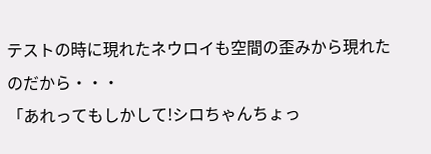テストの時に現れたネウロイも空間の歪みから現れたのだから・・・
「あれってもしかして!シロちゃんちょっ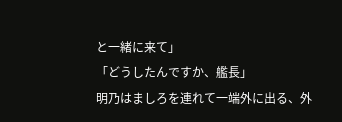と一緒に来て」
「どうしたんですか、艦長」
明乃はましろを連れて一端外に出る、外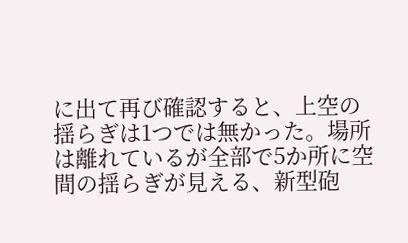に出て再び確認すると、上空の揺らぎは1つでは無かった。場所は離れているが全部で5か所に空間の揺らぎが見える、新型砲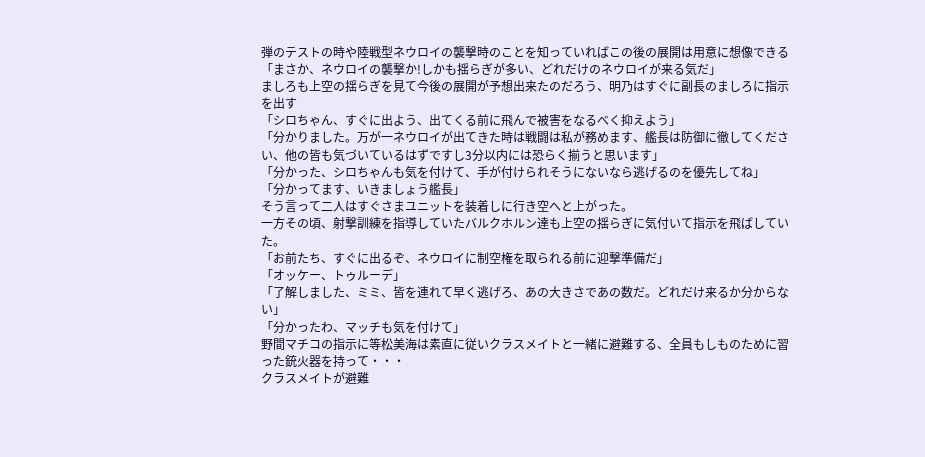弾のテストの時や陸戦型ネウロイの襲撃時のことを知っていればこの後の展開は用意に想像できる
「まさか、ネウロイの襲撃か!しかも揺らぎが多い、どれだけのネウロイが来る気だ」
ましろも上空の揺らぎを見て今後の展開が予想出来たのだろう、明乃はすぐに副長のましろに指示を出す
「シロちゃん、すぐに出よう、出てくる前に飛んで被害をなるべく抑えよう」
「分かりました。万が一ネウロイが出てきた時は戦闘は私が務めます、艦長は防御に徹してください、他の皆も気づいているはずですし3分以内には恐らく揃うと思います」
「分かった、シロちゃんも気を付けて、手が付けられそうにないなら逃げるのを優先してね」
「分かってます、いきましょう艦長」
そう言って二人はすぐさまユニットを装着しに行き空へと上がった。
一方その頃、射撃訓練を指導していたバルクホルン達も上空の揺らぎに気付いて指示を飛ばしていた。
「お前たち、すぐに出るぞ、ネウロイに制空権を取られる前に迎撃準備だ」
「オッケー、トゥルーデ」
「了解しました、ミミ、皆を連れて早く逃げろ、あの大きさであの数だ。どれだけ来るか分からない」
「分かったわ、マッチも気を付けて」
野間マチコの指示に等松美海は素直に従いクラスメイトと一緒に避難する、全員もしものために習った銃火器を持って・・・
クラスメイトが避難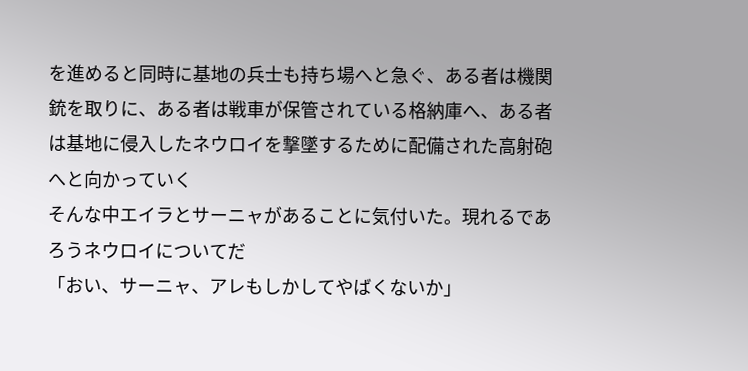を進めると同時に基地の兵士も持ち場へと急ぐ、ある者は機関銃を取りに、ある者は戦車が保管されている格納庫へ、ある者は基地に侵入したネウロイを撃墜するために配備された高射砲へと向かっていく
そんな中エイラとサーニャがあることに気付いた。現れるであろうネウロイについてだ
「おい、サーニャ、アレもしかしてやばくないか」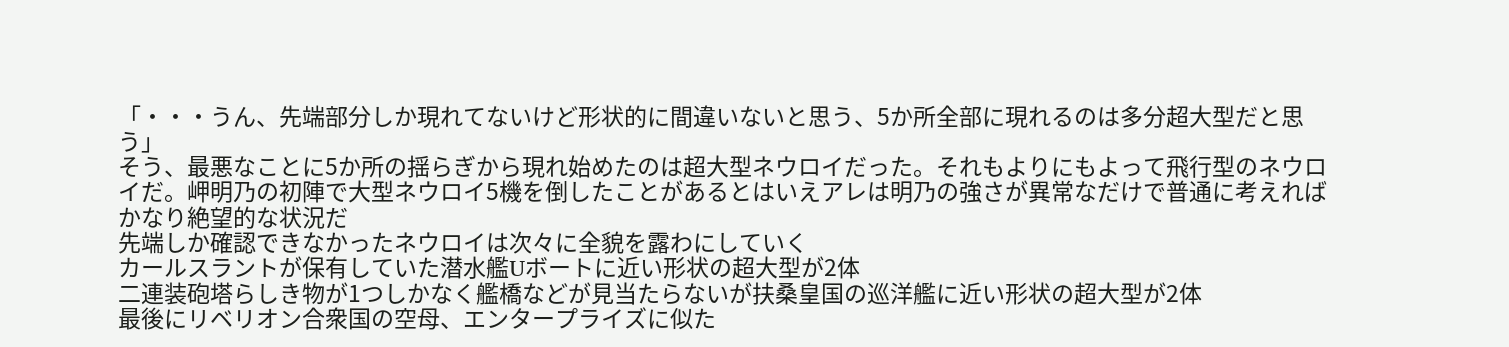「・・・うん、先端部分しか現れてないけど形状的に間違いないと思う、5か所全部に現れるのは多分超大型だと思う」
そう、最悪なことに5か所の揺らぎから現れ始めたのは超大型ネウロイだった。それもよりにもよって飛行型のネウロイだ。岬明乃の初陣で大型ネウロイ5機を倒したことがあるとはいえアレは明乃の強さが異常なだけで普通に考えればかなり絶望的な状況だ
先端しか確認できなかったネウロイは次々に全貌を露わにしていく
カールスラントが保有していた潜水艦Uボートに近い形状の超大型が2体
二連装砲塔らしき物が1つしかなく艦橋などが見当たらないが扶桑皇国の巡洋艦に近い形状の超大型が2体
最後にリベリオン合衆国の空母、エンタープライズに似た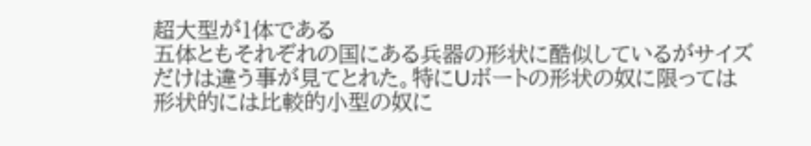超大型が1体である
五体ともそれぞれの国にある兵器の形状に酷似しているがサイズだけは違う事が見てとれた。特にUボートの形状の奴に限っては形状的には比較的小型の奴に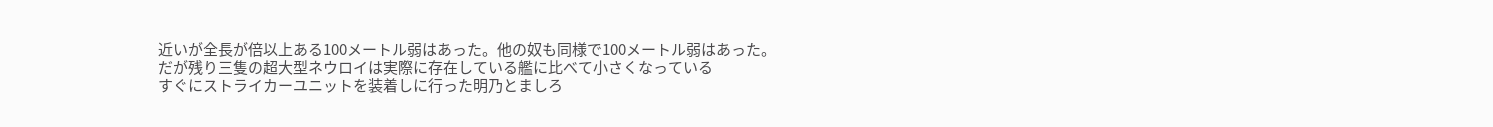近いが全長が倍以上ある100メートル弱はあった。他の奴も同様で100メートル弱はあった。
だが残り三隻の超大型ネウロイは実際に存在している艦に比べて小さくなっている
すぐにストライカーユニットを装着しに行った明乃とましろ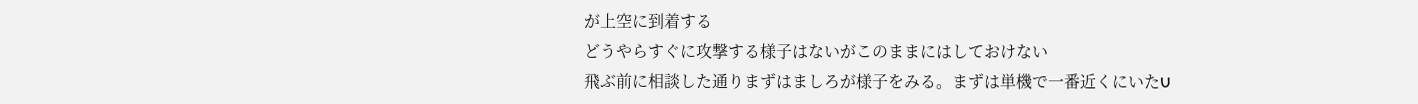が上空に到着する
どうやらすぐに攻撃する様子はないがこのままにはしておけない
飛ぶ前に相談した通りまずはましろが様子をみる。まずは単機で一番近くにいたU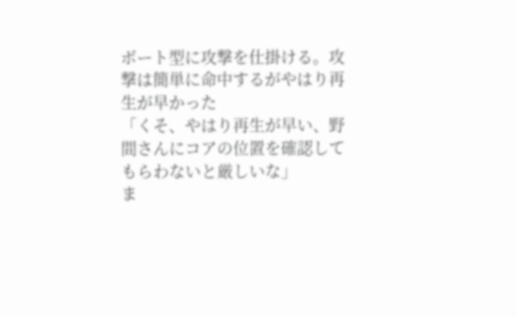ボート型に攻撃を仕掛ける。攻撃は簡単に命中するがやはり再生が早かった
「くそ、やはり再生が早い、野間さんにコアの位置を確認してもらわないと厳しいな」
ま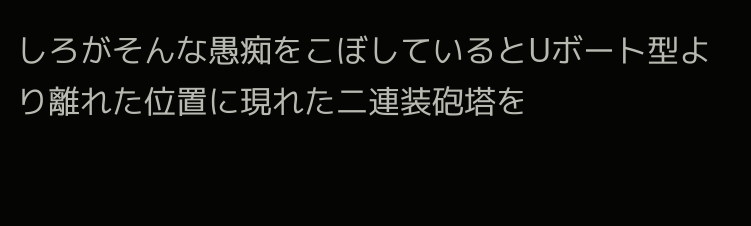しろがそんな愚痴をこぼしているとUボート型より離れた位置に現れた二連装砲塔を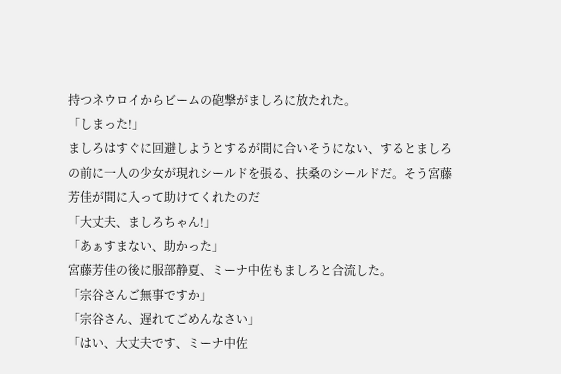持つネウロイからビームの砲撃がましろに放たれた。
「しまった!」
ましろはすぐに回避しようとするが間に合いそうにない、するとましろの前に一人の少女が現れシールドを張る、扶桑のシールドだ。そう宮藤芳佳が間に入って助けてくれたのだ
「大丈夫、ましろちゃん!」
「あぁすまない、助かった」
宮藤芳佳の後に服部静夏、ミーナ中佐もましろと合流した。
「宗谷さんご無事ですか」
「宗谷さん、遅れてごめんなさい」
「はい、大丈夫です、ミーナ中佐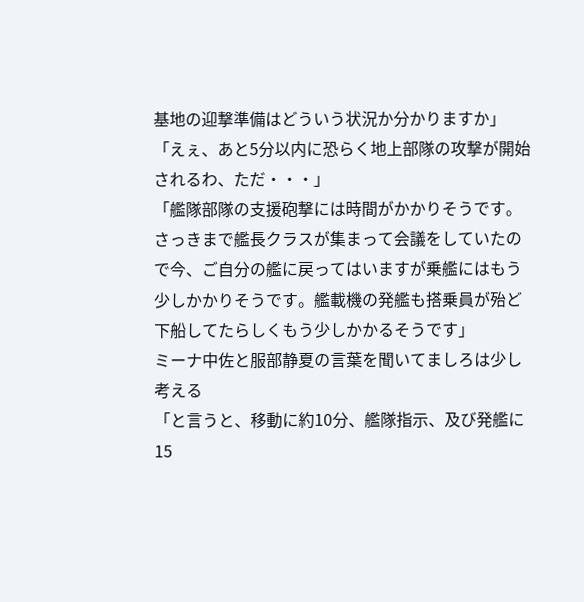基地の迎撃準備はどういう状況か分かりますか」
「えぇ、あと5分以内に恐らく地上部隊の攻撃が開始されるわ、ただ・・・」
「艦隊部隊の支援砲撃には時間がかかりそうです。さっきまで艦長クラスが集まって会議をしていたので今、ご自分の艦に戻ってはいますが乗艦にはもう少しかかりそうです。艦載機の発艦も搭乗員が殆ど下船してたらしくもう少しかかるそうです」
ミーナ中佐と服部静夏の言葉を聞いてましろは少し考える
「と言うと、移動に約10分、艦隊指示、及び発艦に15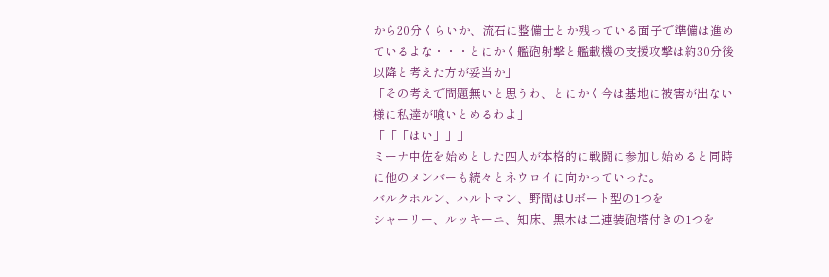から20分くらいか、流石に整備士とか残っている面子で準備は進めているよな・・・とにかく艦砲射撃と艦載機の支援攻撃は約30分後以降と考えた方が妥当か」
「その考えで問題無いと思うわ、とにかく今は基地に被害が出ない様に私達が喰いとめるわよ」
「「「はい」」」
ミーナ中佐を始めとした四人が本格的に戦闘に参加し始めると同時に他のメンバーも続々とネウロイに向かっていった。
バルクホルン、ハルトマン、野間はUボート型の1つを
シャーリー、ルッキーニ、知床、黒木は二連装砲塔付きの1つを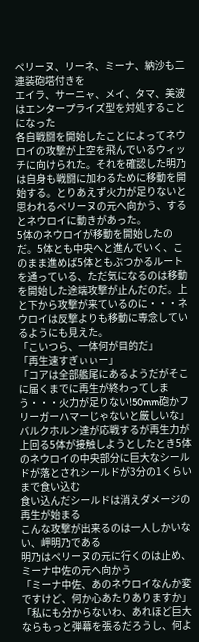ペリーヌ、リーネ、ミーナ、納沙も二連装砲塔付きを
エイラ、サーニャ、メイ、タマ、美波はエンタープライズ型を対処することになった
各自戦闘を開始したことによってネウロイの攻撃が上空を飛んでいるウィッチに向けられた。それを確認した明乃は自身も戦闘に加わるために移動を開始する。とりあえず火力が足りないと思われるペリーヌの元へ向かう、するとネウロイに動きがあった。
5体のネウロイが移動を開始したのだ。5体とも中央へと進んでいく、このまま進めば5体ともぶつかるルートを通っている、ただ気になるのは移動を開始した途端攻撃が止んだのだ。上と下から攻撃が来ているのに・・・ネウロイは反撃よりも移動に専念しているようにも見えた。
「こいつら、一体何が目的だ」
「再生速すぎぃぃー」
「コアは全部艦尾にあるようだがそこに届くまでに再生が終わってしまう・・・火力が足りない!50mm砲かフリーガーハマーじゃないと厳しいな」
バルクホルン達が応戦するが再生力が上回る5体が接触しようとしたとき5体のネウロイの中央部分に巨大なシールドが落とされシールドが3分の1くらいまで食い込む
食い込んだシールドは消えダメージの再生が始まる
こんな攻撃が出来るのは一人しかいない、岬明乃である
明乃はペリーヌの元に行くのは止め、ミーナ中佐の元へ向かう
「ミーナ中佐、あのネウロイなんか変ですけど、何か心あたりありますか」
「私にも分からないわ、あれほど巨大ならもっと弾幕を張るだろうし、何よ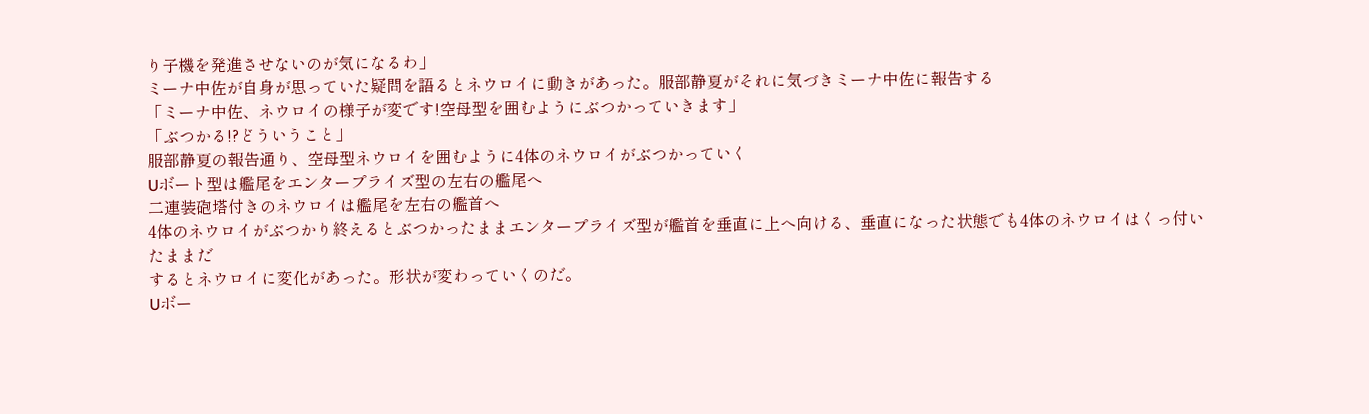り子機を発進させないのが気になるわ」
ミーナ中佐が自身が思っていた疑問を語るとネウロイに動きがあった。服部静夏がそれに気づきミーナ中佐に報告する
「ミーナ中佐、ネウロイの様子が変です!空母型を囲むようにぶつかっていきます」
「ぶつかる!?どういうこと」
服部静夏の報告通り、空母型ネウロイを囲むように4体のネウロイがぶつかっていく
Uボート型は艦尾をエンタープライズ型の左右の艦尾へ
二連装砲塔付きのネウロイは艦尾を左右の艦首へ
4体のネウロイがぶつかり終えるとぶつかったままエンタープライズ型が艦首を垂直に上へ向ける、垂直になった状態でも4体のネウロイはくっ付いたままだ
するとネウロイに変化があった。形状が変わっていくのだ。
Uボー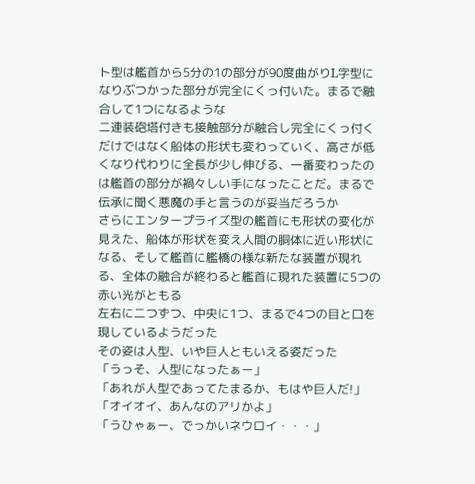ト型は艦首から5分の1の部分が90度曲がりL字型になりぶつかった部分が完全にくっ付いた。まるで融合して1つになるような
二連装砲塔付きも接触部分が融合し完全にくっ付くだけではなく船体の形状も変わっていく、高さが低くなり代わりに全長が少し伸びる、一番変わったのは艦首の部分が禍々しい手になったことだ。まるで伝承に聞く悪魔の手と言うのが妥当だろうか
さらにエンタープライズ型の艦首にも形状の変化が見えた、船体が形状を変え人間の胴体に近い形状になる、そして艦首に艦橋の様な新たな装置が現れる、全体の融合が終わると艦首に現れた装置に5つの赤い光がともる
左右に二つずつ、中央に1つ、まるで4つの目と口を現しているようだった
その姿は人型、いや巨人ともいえる姿だった
「うっそ、人型になったぁー」
「あれが人型であってたまるか、もはや巨人だ!」
「オイオイ、あんなのアリかよ」
「うひゃぁー、でっかいネウロイ・・・」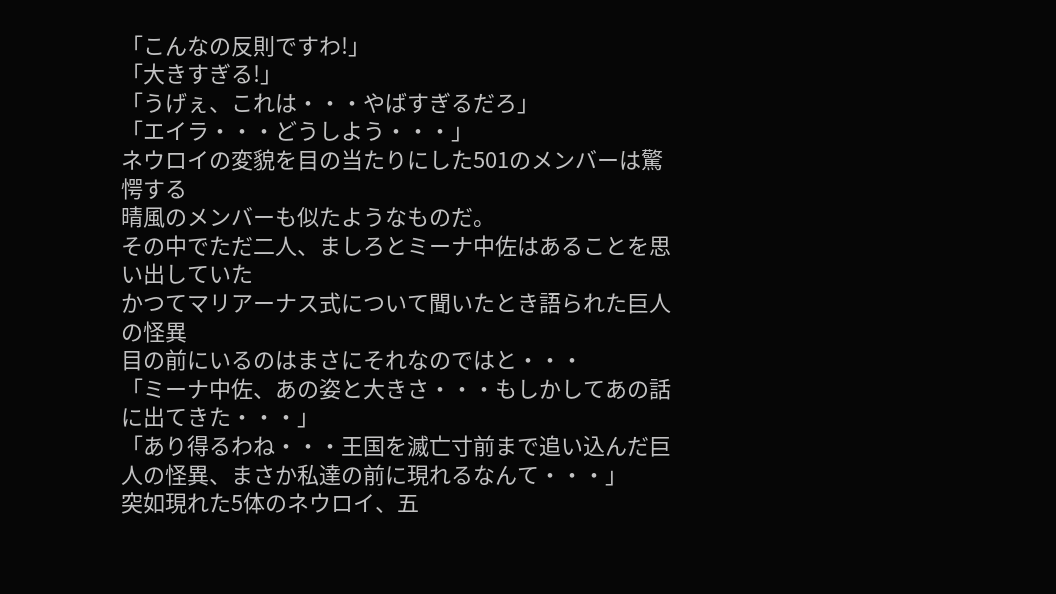「こんなの反則ですわ!」
「大きすぎる!」
「うげぇ、これは・・・やばすぎるだろ」
「エイラ・・・どうしよう・・・」
ネウロイの変貌を目の当たりにした501のメンバーは驚愕する
晴風のメンバーも似たようなものだ。
その中でただ二人、ましろとミーナ中佐はあることを思い出していた
かつてマリアーナス式について聞いたとき語られた巨人の怪異
目の前にいるのはまさにそれなのではと・・・
「ミーナ中佐、あの姿と大きさ・・・もしかしてあの話に出てきた・・・」
「あり得るわね・・・王国を滅亡寸前まで追い込んだ巨人の怪異、まさか私達の前に現れるなんて・・・」
突如現れた5体のネウロイ、五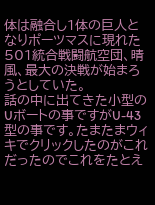体は融合し1体の巨人となりポーツマスに現れた
501統合戦闘航空団、晴風、最大の決戦が始まろうとしていた。
話の中に出てきた小型のUボートの事ですがU-43型の事です。たまたまウィキでクリックしたのがこれだったのでこれをたとえ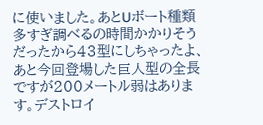に使いました。あとUボート種類多すぎ調べるの時間かかりそうだったから43型にしちゃったよ、あと今回登場した巨人型の全長ですが200メートル弱はあります。デストロイ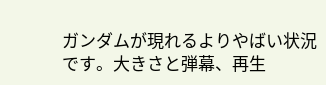ガンダムが現れるよりやばい状況です。大きさと弾幕、再生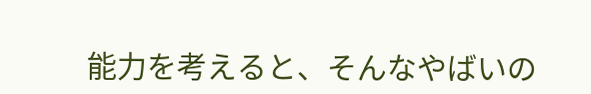能力を考えると、そんなやばいの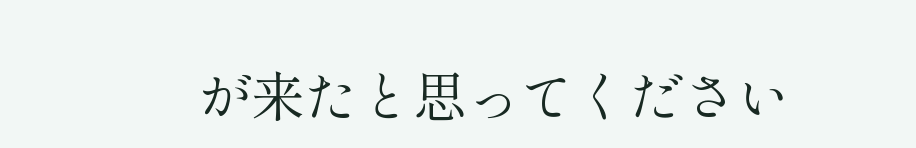が来たと思ってください